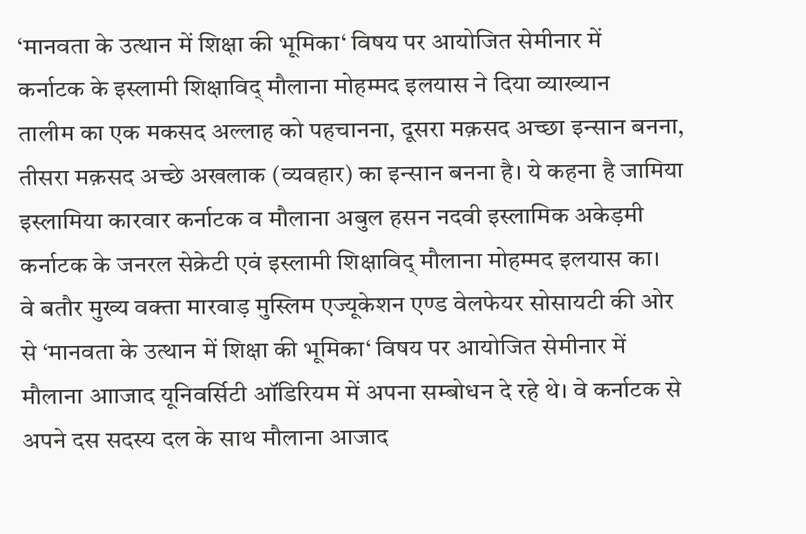‘मानवता के उत्थान में शिक्षा की भूमिका‘ विषय पर आयोजित सेमीनार में
कर्नाटक के इस्लामी शिक्षाविद् मौलाना मोहम्मद इलयास ने दिया व्याख्यान
तालीम का एक मकसद अल्लाह को पहचानना, दूसरा मक़सद अच्छा इन्सान बनना, तीसरा मक़सद अच्छे अखलाक (व्यवहार) का इन्सान बनना है। ये कहना है जामिया इस्लामिया कारवार कर्नाटक व मौलाना अबुल हसन नदवी इस्लामिक अकेड़मी कर्नाटक के जनरल सेक्रेटी एवं इस्लामी शिक्षाविद् मौलाना मोहम्मद इलयास का।
वे बतौर मुख्य वक्ता मारवाड़ मुस्लिम एज्यूकेशन एण्ड वेलफेयर सोसायटी की ओर से ‘मानवता के उत्थान में शिक्षा की भूमिका‘ विषय पर आयोजित सेमीनार में मौलाना आाजाद यूनिवर्सिटी ऑडिरियम में अपना सम्बोधन दे रहे थे। वे कर्नाटक से अपने दस सदस्य दल के साथ मौलाना आजाद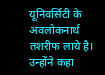यूनिवर्सिटी के अवलोकनार्थ तशरीफ लाये है।
उन्होंने कहा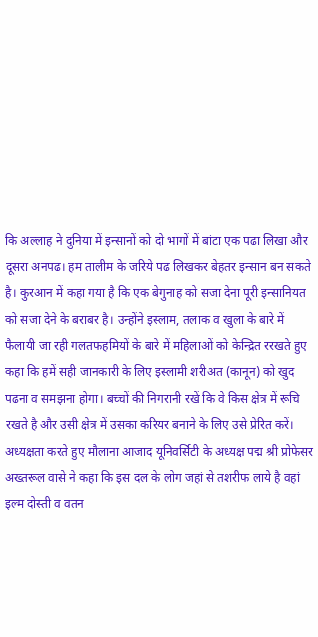कि अल्लाह ने दुनिया में इन्सानों को दो भागों में बांटा एक पढा लिखा और दूसरा अनपढ। हम तालीम के जरिये पढ लिखकर बेहतर इन्सान बन सकते है। कुरआन में कहा गया है कि एक बेगुनाह को सजा देना पूरी इन्सानियत को सजा देने के बराबर है। उन्होंने इस्लाम, तलाक व खुला के बारे में फैलायी जा रही गलतफहमियों के बारे में महिलाओं को केन्द्रित ररखते हुए कहा कि हमें सही जानकारी के लिए इस्लामी शरीअत (कानून) को खुद पढना व समझना होगा। बच्चों की निगरानी रखें कि वे किस क्षेत्र में रूचि रखते है और उसी क्षेत्र में उसका करियर बनाने के लिए उसे प्रेरित करें।
अध्यक्षता करते हुए मौलाना आजाद यूनिवर्सिटी के अध्यक्ष पद्म श्री प्रोफेसर अख्तरूल वासे ने कहा कि इस दल के लोग जहां से तशरीफ लाये है वहां इल्म दोस्ती व वतन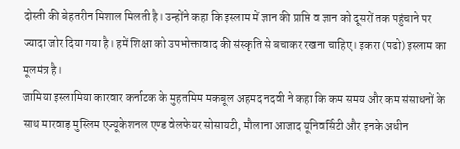दोस्ती की बेहतरीन मिशाल मिलती है। उन्होंने कहा कि इस्लाम में ज्ञान की प्राप्ति व ज्ञान को दूसरों तक पहुंचाने पर ज्यादा जोर दिया गया है। हमें शिक्षा को उपभोक्तावाद की संस्कृति से बचाकर रखना चाहिए। इकरा (पढो) इस्लाम का मूलमंत्र है।
जामिया इस्लामिया कारवार कर्नाटक के मुहतमिम मकबूल अहमद नदवी ने कहा कि कम समय और कम संसाधनों के साथ मारवाड़ मुस्लिम एज्यूकेशनल एण्ड वेलफेयर सोसायटी, मौलाना आजाद यूनिवर्सिटी और इनके अधीन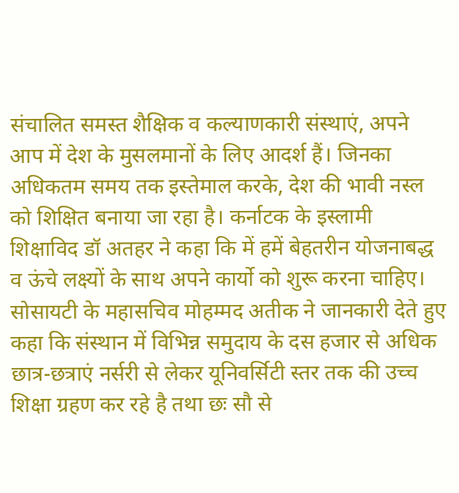संचालित समस्त शैक्षिक व कल्याणकारी संस्थाएं, अपने आप में देश के मुसलमानों के लिए आदर्श हैं। जिनका अधिकतम समय तक इस्तेमाल करके, देश की भावी नस्ल को शिक्षित बनाया जा रहा है। कर्नाटक के इस्लामी शिक्षाविद डॉ अतहर ने कहा कि में हमें बेहतरीन योजनाबद्ध व ऊंचे लक्ष्यों के साथ अपने कार्यो को शुरू करना चाहिए।
सोसायटी के महासचिव मोहम्मद अतीक ने जानकारी देते हुए कहा कि संस्थान में विभिन्न समुदाय के दस हजार से अधिक छात्र-छत्राएं नर्सरी से लेकर यूनिवर्सिटी स्तर तक की उच्च शिक्षा ग्रहण कर रहे है तथा छः सौ से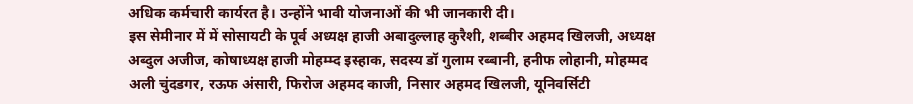अधिक कर्मचारी कार्यरत है। उन्होंने भावी योजनाओं की भी जानकारी दी।
इस सेमीनार में में सोसायटी के पूर्व अध्यक्ष हाजी अबादुल्लाह कुरैशी, शब्बीर अहमद खिलजी, अध्यक्ष अब्दुल अजीज, कोषाध्यक्ष हाजी मोहम्म्द इस्हाक, सदस्य डॉ गुलाम रब्बानी, हनीफ लोहानी, मोहम्मद अली चुंदडगर, रऊफ अंसारी, फिरोज अहमद काजी, निसार अहमद खिलजी, यूनिवर्सिटी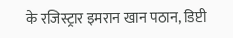के रजिस्ट्रार इमरान खान पठान, डिप्टी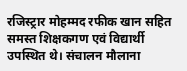रजिस्ट्रार मोहम्मद रफीक खान सहित समस्त शिक्षकगण एवं विद्यार्थी उपस्थित थे। संचालन मौलाना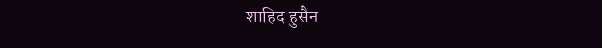शाहिद हुसैन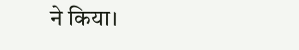ने किया।